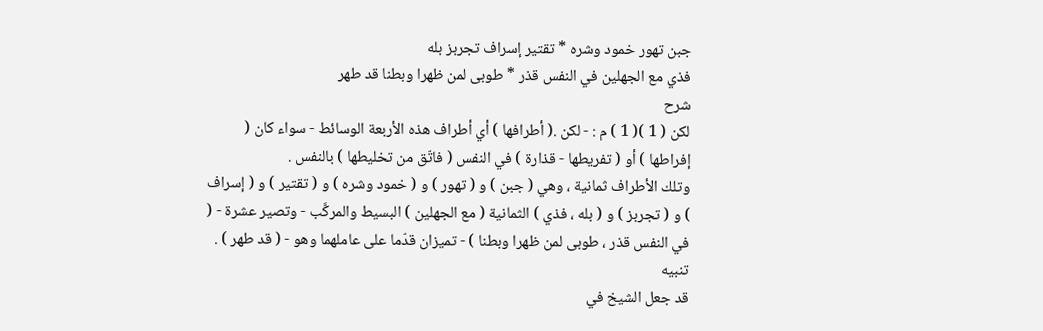جبن تهور خمود وشره * تقتير إسراف تجربز بله
فذي مع الجهلين في النفس قذر * طوبى لمن ظهرا وبطنا قد طهر
شرح
لكن ( 1 )( 1 ) م : - لكن .( أطرافها ) أي أطراف هذه الأربعة الوسائط - سواء كان ( إفراطها ) أو ( تفريطها - قذارة ) في النفس ( فاتّق من تخليطها ) بالنفس .
وتلك الأطراف ثمانية ، وهي ( جبن ) و ( تهور ) و ( خمود وشره ) و ( تقتير ) و ( إسراف ) و ( تجربز ) و ( بله ، فذي ) الثمانية ( مع الجهلين ) البسيط والمركَّب - وتصير عشرة - ( في النفس قذر ، طوبى لمن ظهرا وبطنا ) - تميزان قدّما على عاملهما وهو - ( قد طهر ) .
تنبيه
قد جعل الشيخ في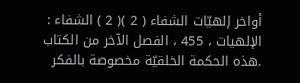أواخر إلهيّات الشفاء ( 2 )( 2 ) الشفاء : الإلهيات ، 455 ، الفصل الآخر من الكتاب .هذه الحكمة الخلقيّة مخصوصة بالفكر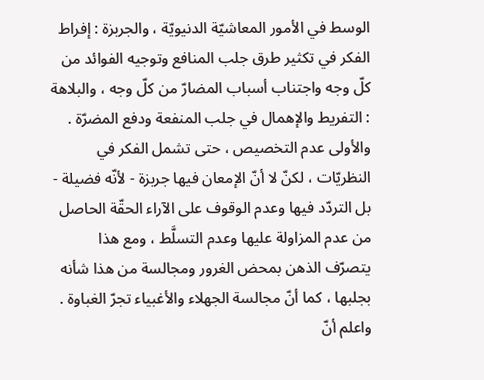الوسط في الأمور المعاشيّة الدنيويّة ، والجربزة : إفراط الفكر في تكثير طرق جلب المنافع وتوجيه الفوائد من كلّ وجه واجتناب أسباب المضارّ من كلّ وجه ، والبلاهة : التفريط والإهمال في جلب المنفعة ودفع المضرّة .
والأولى عدم التخصيص ، حتى تشمل الفكر في النظريّات ، لكنّ لا أنّ الإمعان فيها جربزة - لأنّه فضيلة - بل التردّد فيها وعدم الوقوف على الآراء الحقّة الحاصل من عدم المزاولة عليها وعدم التسلَّط ، ومع هذا يتصرّف الذهن بمحض الغرور ومجالسة من هذا شأنه بجلبها ، كما أنّ مجالسة الجهلاء والأغبياء تجرّ الغباوة .
واعلم أنّ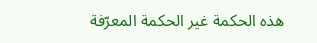هذه الحكمة غير الحكمة المعرّفة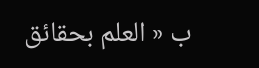ب « العلم بحقائق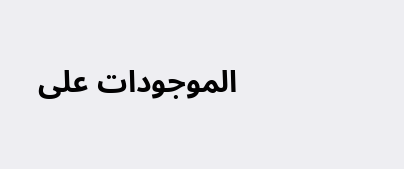الموجودات على